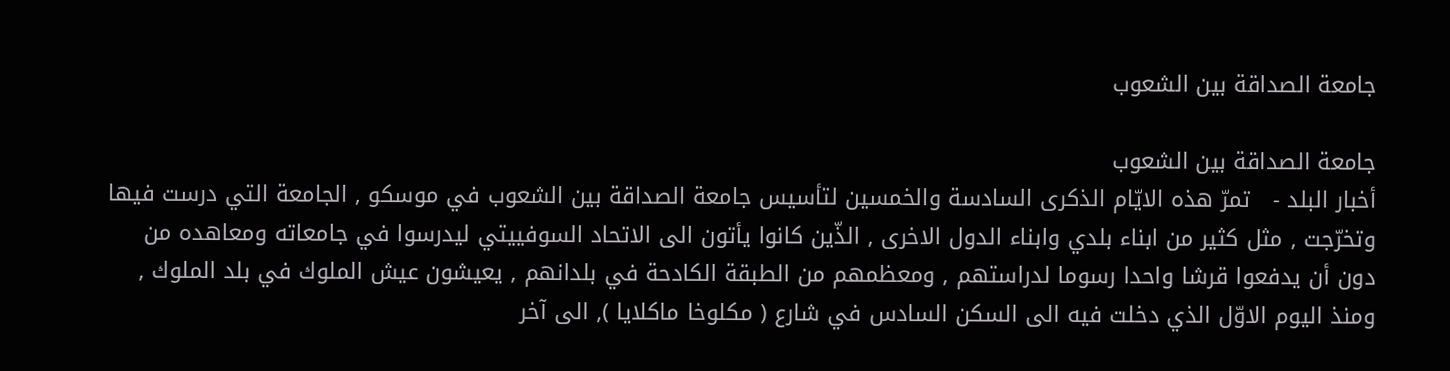جامعة الصداقة بين الشعوب

جامعة الصداقة بين الشعوب
أخبار البلد -   تمرّ هذه الايّام الذكرى السادسة والخمسين لتأسيس جامعة الصداقة بين الشعوب في موسكو , الجامعة التي درست فيها وتخرّجت , مثل كثير من ابناء بلدي وابناء الدول الاخرى , الذّين كانوا يأتون الى الاتحاد السوفييتي ليدرسوا في جامعاته ومعاهده من دون أن يدفعوا قرشا واحدا رسوما لدراستهم , ومعظمهم من الطبقة الكادحة في بلدانهم , يعيشون عيش الملوك في بلد الملوك , ومنذ اليوم الاوّل الذي دخلت فيه الى السكن السادس في شارع ( مكلوخا ماكلايا ), الى آخر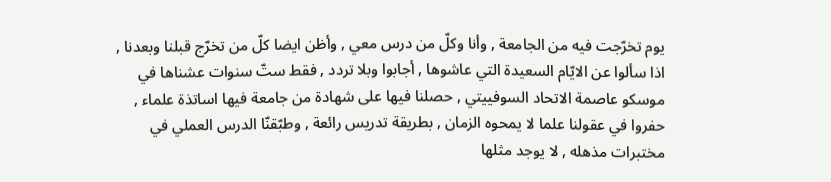يوم تخرّجت فيه من الجامعة , وأنا وكلّ من درس معي , وأظن ايضا كلّ من تخرّج قبلنا وبعدنا , اذا سألوا عن الايّام السعيدة التي عاشوها , أجابوا وبلا تردد , فقط ستّ سنوات عشناها في موسكو عاصمة الاتحاد السوفييتي , حصلنا فيها على شهادة من جامعة فيها اساتذة علماء , حفروا في عقولنا علما لا يمحوه الزمان , بطريقة تدريس رائعة , وطبّقنّا الدرس العملي في مختبرات مذهله , لا يوجد مثلها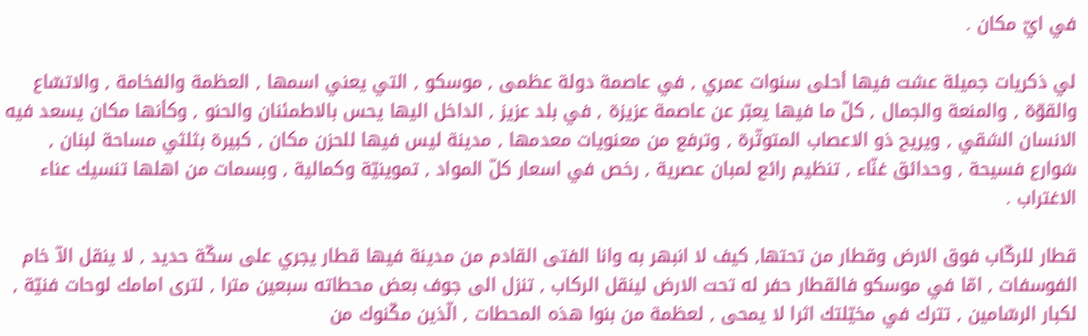في ايّ مكان .

لي ذكريات جميلة عشت فيها أحلى سنوات عمري , في عاصمة دولة عظمى , موسكو , التي يعني اسمها , العظمة والفخامة , والاتسّاع والقوّة , والمنعة والجمال , كلّ ما فيها يعبّر عن عاصمة عزيزة , في بلد عزيز , الداخل اليها يحس بالاطمئنان والحنو , وكأنها مكان يسعد فيه الانسان الشقي , ويريح ذو الاعصاب المتوتّرة , وترفع من معنويات معدمها , مدينة ليس فيها للحزن مكان , كبيرة بثلثي مساحة لبنان , شوارع فسيحة , وحدائق غنّاء , تنظيم رائع لمبان عصرية , رخص في اسعار كلّ المواد , تموينيّة وكمالية , وبسمات من اهلها تنسيك عناء الاغتراب .

قطار للركّاب فوق الارض وقطار من تحتها, كيف لا انبهر به وانا الفتى القادم من مدينة فيها قطار يجري على سكّة حديد , لا ينقل الاّ خام الفوسفات , امّا في موسكو فالقطار حفر له تحت الارض لينقل الركاب , تنزل الى جوف بعض محطاته سبعين مترا , لترى امامك لوحات فنيّة , لكبار الرسّامين , تترك في مخيّلتك اثرا لا يمحى , لعظمة من بنوا هذه المحطات , الّذين مكّنوك من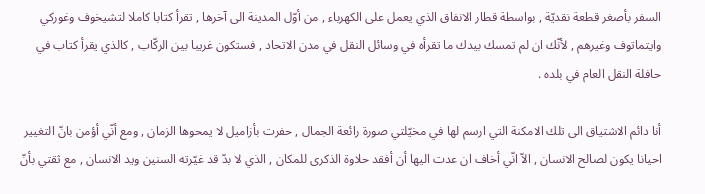السفر بأصغر قطعة نقديّة , بواسطة قطار الانفاق الذي يعمل على الكهرباء , من أوّل المدينة الى آخرها , تقرأ كتابا كاملا لتشيخوف وغوركي وايتماتوف وغيرهم , لأنّك ان لم تمسك بيدك ما تقرأه في وسائل النقل في مدن الاتحاد , فستكون غريبا بين الركّاب , كالذي يقرأ كتاب في حافلة النقل العام في بلده .

أنا دائم الاشتياق الى تلك الامكنة التي ارسم لها في مخيّلتي صورة رائعة الجمال , حفرت بأزاميل لا يمحوها الزمان , ومع أنّي أؤمن بانّ التغيير احيانا يكون لصالح الانسان , الاّ انّي أخاف ان عدت اليها أن أفقد حلاوة الذكرى للمكان , الذي لا بدّ قد غيّرته السنين ويد الانسان , مع ثقتي بأنّ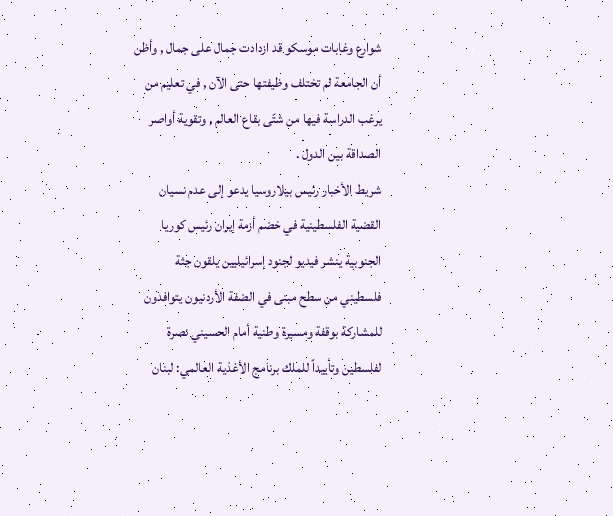شوارع وغابات موسكو قد ازدادت جمال على جمال , وأظن أن الجامعة لم تختلف وظيفتها حتى الآن , في تعليم من يرغب الدراسة فيها من شتّى بقاع العالم , وتقوية أواصر الصداقة بين الدول .
شريط الأخبار رئيس بيلاروسيا يدعو إلى عدم نسيان القضية الفلسطينية في خضم أزمة إيران رئيس كوريا الجنوبية ينشر فيديو لجنود إسرائيليين يلقون جثة فلسطيني من سطح مبنى في الضفة الأردنيون يتوافدون للمشاركة بوقفة ومسيرة وطنية أمام الحسيني نصرة لفلسطين وتأييداً للملك برنامج الأغذية العالمي: لبنان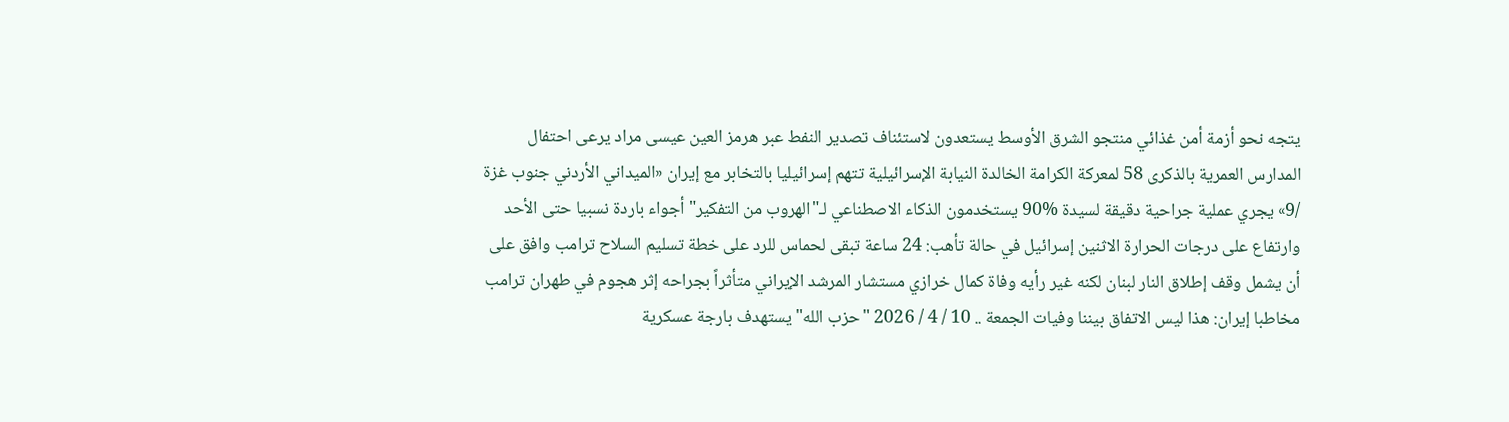يتجه نحو أزمة أمن غذائي منتجو الشرق الأوسط يستعدون لاستئناف تصدير النفط عبر هرمز العين عيسى مراد يرعى احتفال المدارس العمرية بالذكرى 58 لمعركة الكرامة الخالدة النيابة الإسرائيلية تتهم إسرائيليا بالتخابر مع إيران «الميداني الأردني جنوب غزة /9» يجري عملية جراحية دقيقة لسيدة %90 يستخدمون الذكاء الاصطناعي لـ"الهروب من التفكير" أجواء باردة نسبيا حتى الأحد وارتفاع على درجات الحرارة الاثنين إسرائيل في حالة تأهب: 24 ساعة تبقى لحماس للرد على خطة تسليم السلاح ترامب وافق على أن يشمل وقف إطلاق النار لبنان لكنه غير رأيه وفاة كمال خرازي مستشار المرشد الإيراني متأثراً بجراحه إثر هجوم في طهران ترامب مخاطبا إيران: هذا ليس الاتفاق بيننا وفيات الجمعة .. 10 / 4 / 2026 "حزب الله" يستهدف بارجة عسكرية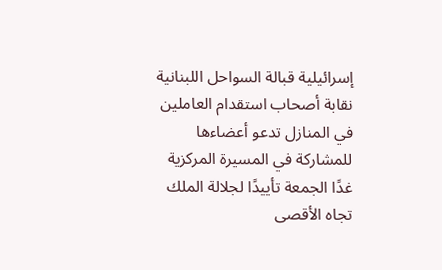إسرائيلية قبالة السواحل اللبنانية نقابة أصحاب استقدام العاملين في المنازل تدعو أعضاءها للمشاركة في المسيرة المركزية غدًا الجمعة تأييدًا لجلالة الملك تجاه الأقصى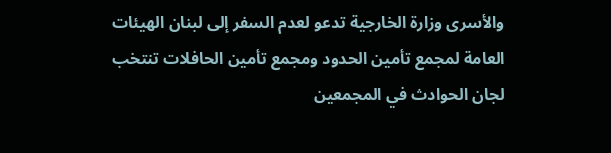والأسرى وزارة الخارجية تدعو لعدم السفر إلى لبنان الهيئات العامة لمجمع تأمين الحدود ومجمع تأمين الحافلات تنتخب لجان الحوادث في المجمعين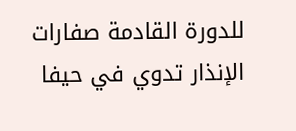للدورة القادمة صفارات الإنذار تدوي في حيفا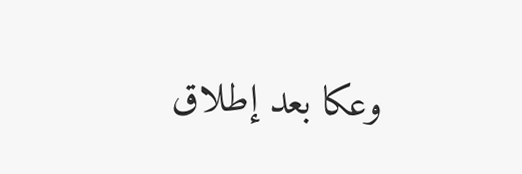وعكا بعد إطلاق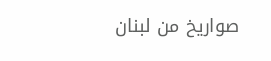صواريخ من لبنان